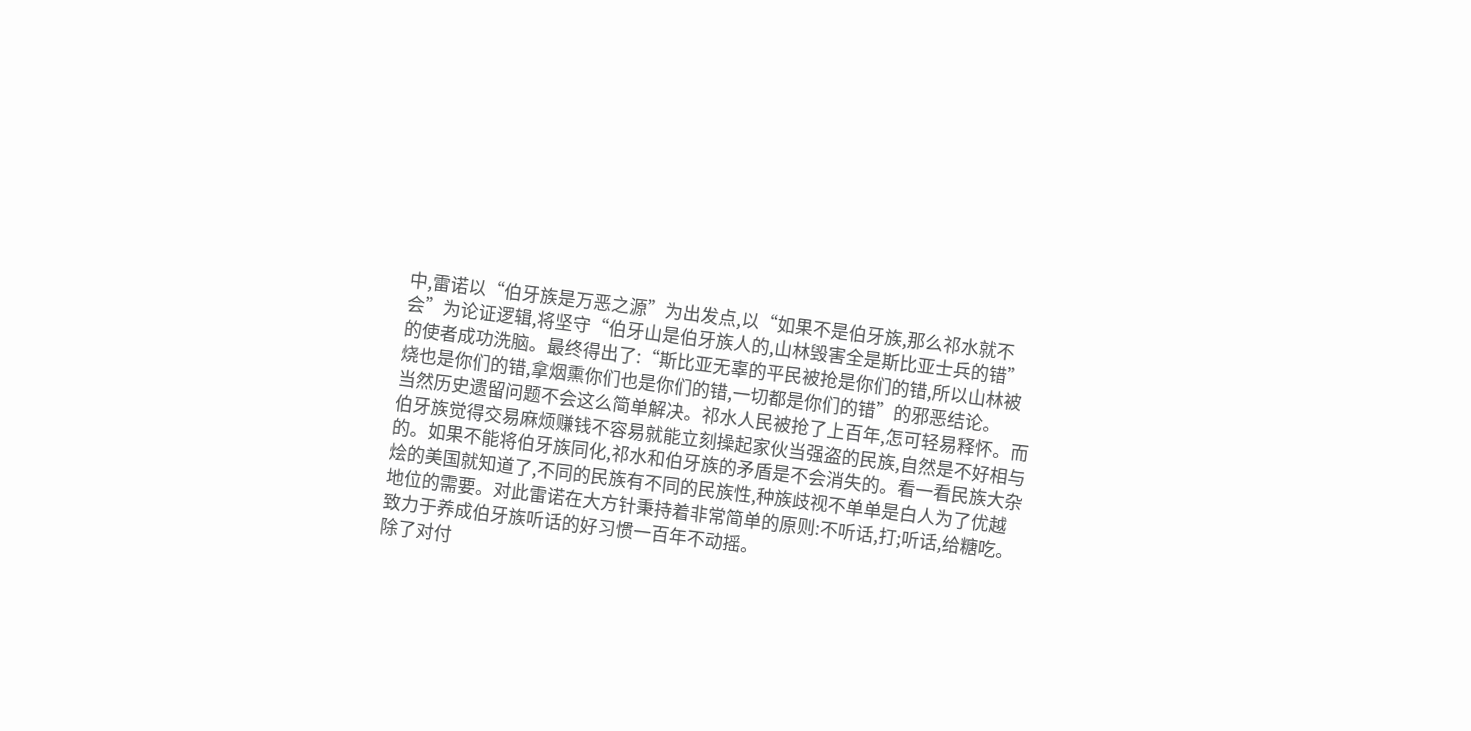中,雷诺以“伯牙族是万恶之源”为出发点,以“如果不是伯牙族,那么祁水就不会”为论证逻辑,将坚守“伯牙山是伯牙族人的,山林毁害全是斯比亚士兵的错”的使者成功洗脑。最终得出了:“斯比亚无辜的平民被抢是你们的错,所以山林被烧也是你们的错,拿烟熏你们也是你们的错,一切都是你们的错”的邪恶结论。
当然历史遗留问题不会这么简单解决。祁水人民被抢了上百年,怎可轻易释怀。而伯牙族觉得交易麻烦赚钱不容易就能立刻操起家伙当强盗的民族,自然是不好相与的。如果不能将伯牙族同化,祁水和伯牙族的矛盾是不会消失的。看一看民族大杂烩的美国就知道了,不同的民族有不同的民族性,种族歧视不单单是白人为了优越地位的需要。对此雷诺在大方针秉持着非常简单的原则:不听话,打;听话,给糖吃。致力于养成伯牙族听话的好习惯一百年不动摇。
除了对付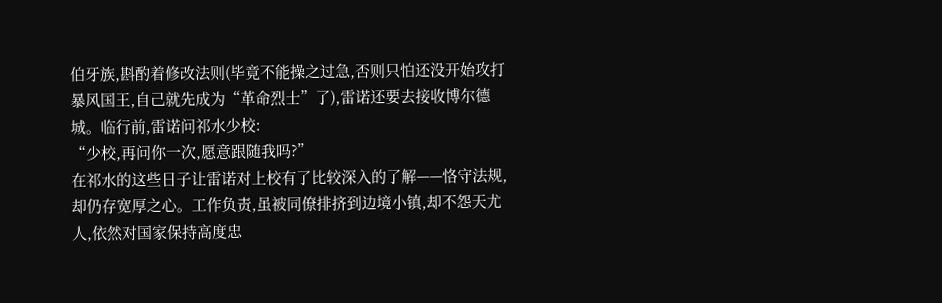伯牙族,斟酌着修改法则(毕竟不能操之过急,否则只怕还没开始攻打暴风国王,自己就先成为“革命烈士”了),雷诺还要去接收博尔德城。临行前,雷诺问祁水少校:
“少校,再问你一次,愿意跟随我吗?”
在祁水的这些日子让雷诺对上校有了比较深入的了解——恪守法规,却仍存宽厚之心。工作负责,虽被同僚排挤到边境小镇,却不怨天尤人,依然对国家保持高度忠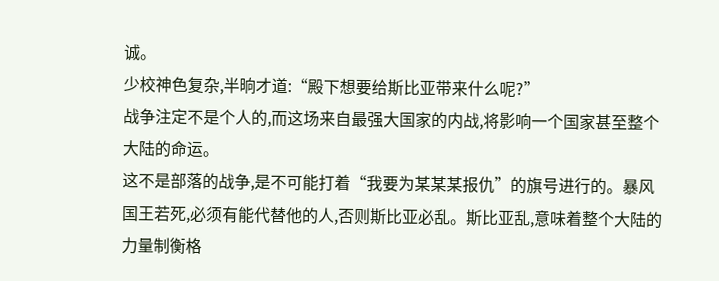诚。
少校神色复杂,半晌才道:“殿下想要给斯比亚带来什么呢?”
战争注定不是个人的,而这场来自最强大国家的内战,将影响一个国家甚至整个大陆的命运。
这不是部落的战争,是不可能打着“我要为某某某报仇”的旗号进行的。暴风国王若死,必须有能代替他的人,否则斯比亚必乱。斯比亚乱,意味着整个大陆的力量制衡格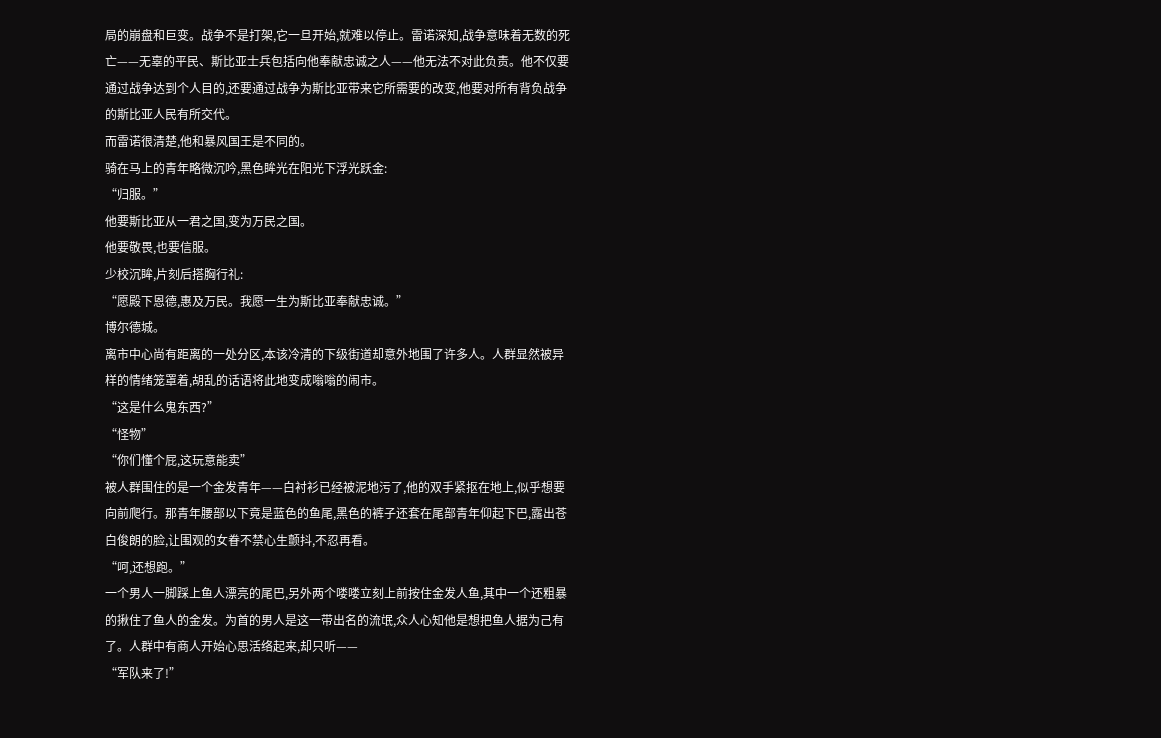局的崩盘和巨变。战争不是打架,它一旦开始,就难以停止。雷诺深知,战争意味着无数的死亡——无辜的平民、斯比亚士兵包括向他奉献忠诚之人——他无法不对此负责。他不仅要通过战争达到个人目的,还要通过战争为斯比亚带来它所需要的改变,他要对所有背负战争的斯比亚人民有所交代。
而雷诺很清楚,他和暴风国王是不同的。
骑在马上的青年略微沉吟,黑色眸光在阳光下浮光跃金:
“归服。”
他要斯比亚从一君之国,变为万民之国。
他要敬畏,也要信服。
少校沉眸,片刻后搭胸行礼:
“愿殿下恩德,惠及万民。我愿一生为斯比亚奉献忠诚。”
博尔德城。
离市中心尚有距离的一处分区,本该冷清的下级街道却意外地围了许多人。人群显然被异样的情绪笼罩着,胡乱的话语将此地变成嗡嗡的闹市。
“这是什么鬼东西?”
“怪物”
“你们懂个屁,这玩意能卖”
被人群围住的是一个金发青年——白衬衫已经被泥地污了,他的双手紧抠在地上,似乎想要向前爬行。那青年腰部以下竟是蓝色的鱼尾,黑色的裤子还套在尾部青年仰起下巴,露出苍白俊朗的脸,让围观的女眷不禁心生颤抖,不忍再看。
“呵,还想跑。”
一个男人一脚踩上鱼人漂亮的尾巴,另外两个喽喽立刻上前按住金发人鱼,其中一个还粗暴的揪住了鱼人的金发。为首的男人是这一带出名的流氓,众人心知他是想把鱼人据为己有了。人群中有商人开始心思活络起来,却只听——
“军队来了!”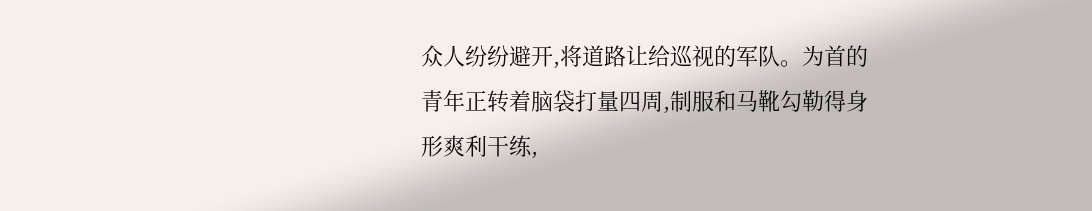众人纷纷避开,将道路让给巡视的军队。为首的青年正转着脑袋打量四周,制服和马靴勾勒得身形爽利干练,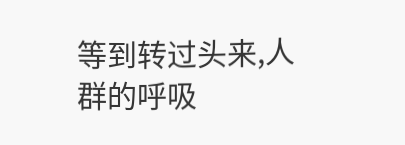等到转过头来,人群的呼吸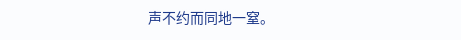声不约而同地一窒。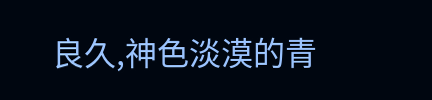良久,神色淡漠的青